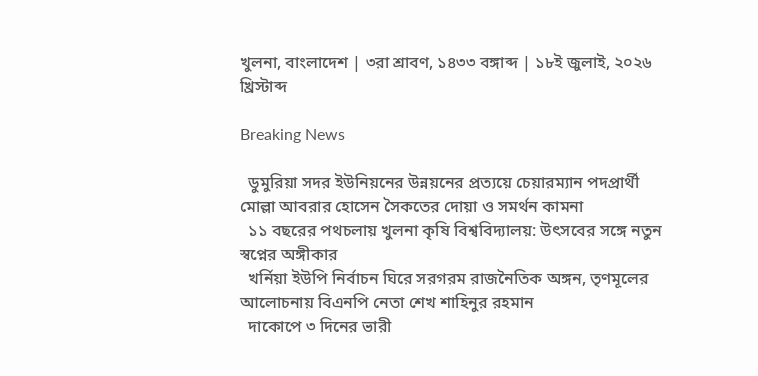খুলনা, বাংলাদেশ | ৩রা শ্রাবণ, ১৪৩৩ বঙ্গাব্দ | ১৮ই জুলাই, ২০২৬ খ্রিস্টাব্দ

Breaking News

  ডুমুরিয়া সদর ইউনিয়নের উন্নয়নের প্রত্যয়ে চেয়ারম্যান পদপ্রার্থী মোল্লা আবরার হোসেন সৈকতের দোয়া ও সমর্থন কামনা
  ১১ বছরের পথচলায় খুলনা কৃষি বিশ্ববিদ্যালয়: উৎসবের সঙ্গে নতুন স্বপ্নের অঙ্গীকার
  খর্নিয়া ইউপি নির্বাচন ঘিরে সরগরম রাজনৈতিক অঙ্গন, তৃণমূলের আলোচনায় বিএনপি নেতা শেখ শাহিনুর রহমান
  দাকোপে ৩ দিনের ভারী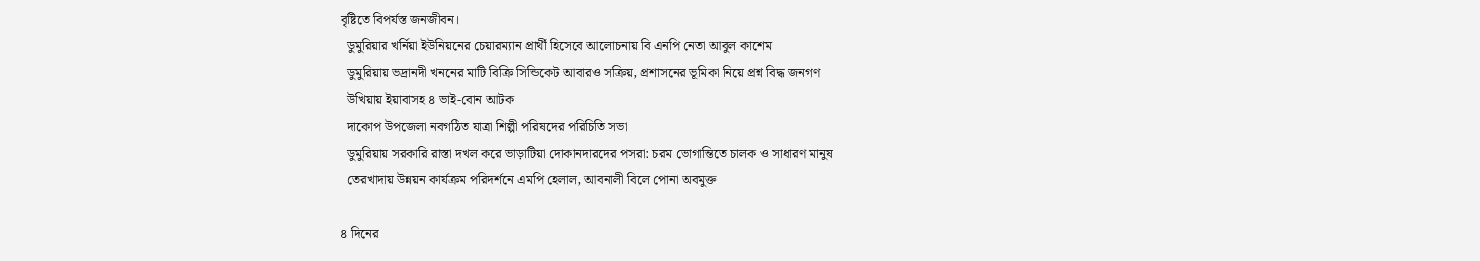বৃষ্টিতে বিপর্যস্ত জনজীবন।
  ডুমুরিয়ার খর্নিয়া ইউনিয়নের চেয়ারম্যান প্রার্থী হিসেবে আলোচনায় বি এনপি নেতা আবুল কাশেম
  ডুমুরিয়ায় ভদ্রানদী খননের মাটি বিক্রি সিন্ডিকেট আবারও সক্রিয়, প্রশাসনের ভূমিকা নিয়ে প্রশ্ন বিদ্ধ জনগণ
  উখিয়ায় ইয়াবাসহ ৪ ভাই-বোন আটক
  দাকোপ উপজেলা নবগঠিত যাত্রা শিল্পী পরিষদের পরিচিতি সভা
  ডুমুরিয়ায় সরকারি রাস্তা দখল করে ভাড়াটিয়া দোকানদারদের পসরা: চরম ভোগান্তিতে চালক ও সাধারণ মানুষ
  তেরখাদায় উন্নয়ন কার্যক্রম পরিদর্শনে এমপি হেলাল, আবনালী বিলে পোনা অবমুক্ত

৪ দিনের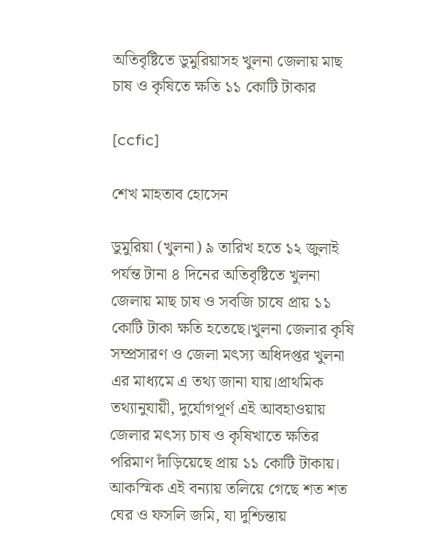অতিবৃষ্টিতে ডুমুরিয়া‌সহ খুলনা জেলায় মাছ চাষ ও কৃষিতে ক্ষতি ১১ কোটি টাকার

[ccfic]

শেখ মাহতাব হোসেন

ডুমুরিয়া (খুলনা) ৯ তারিখ হতে ১২ জুলাই পর্যন্ত টানা ৪ দিনের অতিবৃষ্টিতে খুলনা জেলায় মাছ চাষ ও সবজি চাষে প্রায় ১১ কোটি টাকা ক্ষতি হতেছে।খুলনা জেলার কৃষি সম্প্রসারণ ও জেলা মৎস্য অধিদপ্তর খুলনা এর মাধ্যমে এ তথ্য জানা যায়।প্রাথমিক তথ্যানুযায়ী, দুর্যোগপূর্ণ এই আবহাওয়ায় জেলার মৎস্য চাষ ও কৃষিখাতে ক্ষতির পরিমাণ দাঁড়িয়েছে প্রায় ১১ কোটি টাকায়। আকস্মিক এই বন্যায় তলিয়ে গেছে শত শত ঘের ও ফসলি জমি, যা দুশ্চিন্তায়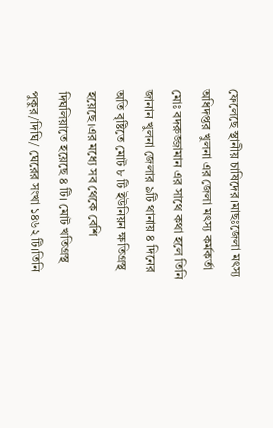ফেলেছে স্থানীয় চাষিদের।মাছঃজেলা মৎস্য অধিদপ্তর খুলনা এর জেলা মৎস্য কর্মকর্তা মোঃ বদরুজ্জামান এর সাথে কথা হলে তিনি জানান খুলনা জেলার ৯টি থানায় ৪ দিনের অতি বৃষ্টিতে মোট ৮ টি ইউনিয়ন ক্ষতিগ্রস্থ হয়েছে।এর মধ্যে সব থেকে বেশি দিঘলিয়াতে হয়েছে ৪ টি। মোট খতিগ্রস্থ পুকুর/দিঘি/ ঘেরের সংখা ১৪৬২ টি।তিনি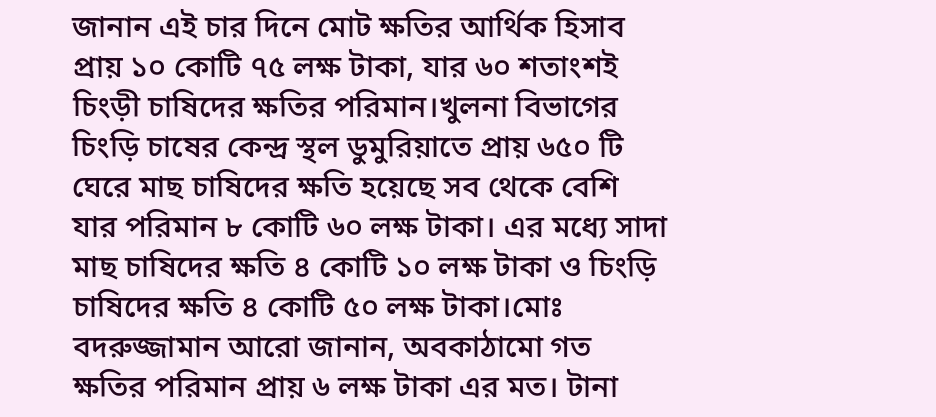জানান এই চার দিনে মোট ক্ষতির আর্থিক হিসাব প্রায় ১০ কোটি ৭৫ লক্ষ টাকা, যার ৬০ শতাংশই চিংড়ী চাষিদের ক্ষতির পরিমান।খুলনা বিভাগের চিংড়ি চাষের কেন্দ্র স্থল ডুমুরিয়াতে প্রায় ৬৫০ টি ঘেরে মাছ চাষিদের ক্ষতি হয়েছে সব থেকে বেশি যার পরিমান ৮ কোটি ৬০ লক্ষ টাকা। এর মধ্যে সাদা মাছ চাষিদের ক্ষতি ৪ কোটি ১০ লক্ষ টাকা ও চিংড়ি চাষিদের ক্ষতি ৪ কোটি ৫০ লক্ষ টাকা।মোঃ বদরুজ্জামান আরো জানান, অবকাঠামো গত ক্ষতির পরিমান প্রায় ৬ লক্ষ টাকা এর মত। টানা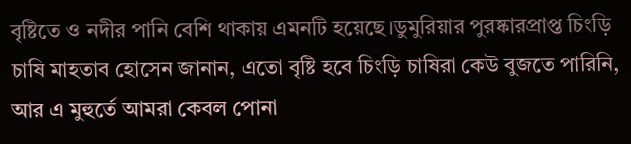বৃষ্টিতে ও নদীর পানি বেশি থাকায় এমনটি হয়েছে।ডুমুরিয়ার পুরষ্কারপ্রাপ্ত চিংড়ি চাষি মাহতাব হোসেন জানান, এতো বৃষ্টি হবে চিংড়ি চাষিরা কেউ বুজতে পারিনি, আর এ মুহুর্তে আমরা কেবল পোনা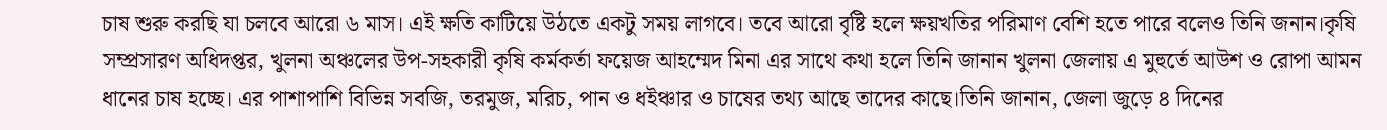চাষ শুরু করছি যা চলবে আরো ৬ মাস। এই ক্ষতি কাটিয়ে উঠতে একটু সময় লাগবে। তবে আরো বৃষ্টি হলে ক্ষয়খতির পরিমাণ বেশি হতে পারে বলেও তিনি জনান।কৃষি সম্প্রসারণ অধিদপ্তর, খুলনা অঞ্চলের উপ-সহকারী কৃষি কর্মকর্তা ফয়েজ আহম্মেদ মিনা এর সাথে কথা হলে তিনি জানান খুলনা জেলায় এ মুহুর্তে আউশ ও রোপা আমন ধানের চাষ হচ্ছে। এর পাশাপাশি বিভিন্ন সবজি, তরমুজ, মরিচ, পান ও ধইঞ্চার ও চাষের তথ্য আছে তাদের কাছে।তিনি জানান, জেলা জুড়ে ৪ দিনের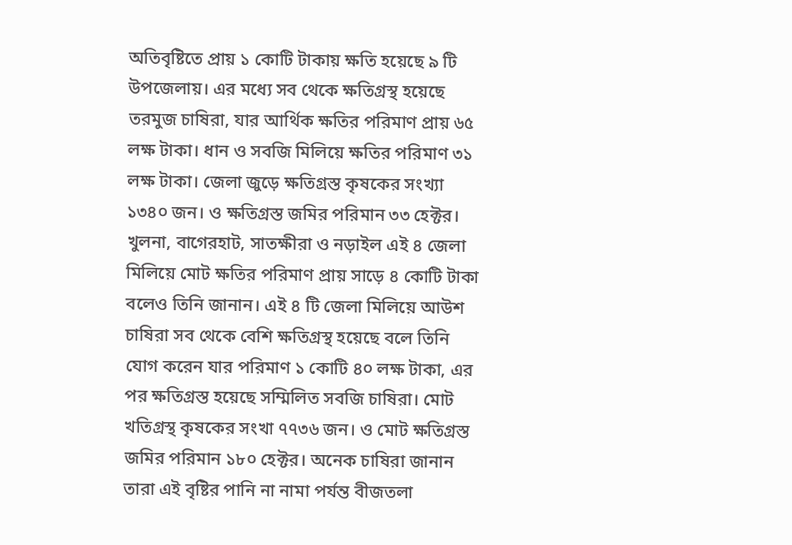অতিবৃষ্টিতে প্রায় ১ কোটি টাকায় ক্ষতি হয়েছে ৯ টি উপজেলায়। এর মধ্যে সব থেকে ক্ষতিগ্রস্থ হয়েছে তরমুজ চাষিরা, যার আর্থিক ক্ষতির পরিমাণ প্রায় ৬৫ লক্ষ টাকা। ধান ও সবজি মিলিয়ে ক্ষতির পরিমাণ ৩১ লক্ষ টাকা। জেলা জুড়ে ক্ষতিগ্রস্ত কৃষকের সংখ্যা ১৩৪০ জন। ও ক্ষতিগ্রস্ত জমির পরিমান ৩৩ হেক্টর। খুলনা, বাগেরহাট, সাতক্ষীরা ও নড়াইল এই ৪ জেলা মিলিয়ে মোট ক্ষতির পরিমাণ প্রায় সাড়ে ৪ কোটি টাকা বলেও তিনি জানান। এই ৪ টি জেলা মিলিয়ে আউশ চাষিরা সব থেকে বেশি ক্ষতিগ্রস্থ হয়েছে বলে তিনি যোগ করেন যার পরিমাণ ১ কোটি ৪০ লক্ষ টাকা, এর পর ক্ষতিগ্রস্ত হয়েছে সম্মিলিত সবজি চাষিরা। মোট খতিগ্রস্থ কৃষকের সংখা ৭৭৩৬ জন। ও মোট ক্ষতিগ্রস্ত জমির পরিমান ১৮০ হেক্টর। অনেক চাষিরা জানান তারা এই বৃষ্টির পানি না নামা পর্যন্ত বীজতলা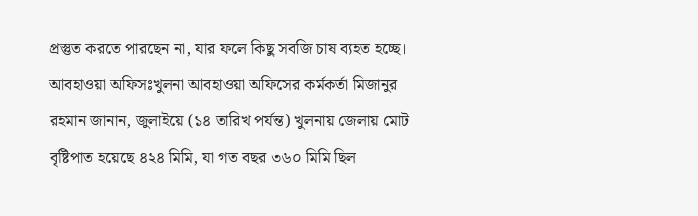প্রস্তুত করতে পারছেন না, যার ফলে কিছু সবজি চাষ ব্যহত হচ্ছে। আবহাওয়া অফিসঃখুলনা আবহাওয়া অফিসের কর্মকর্তা মিজানুর রহমান জানান, জুলাইয়ে (১৪ তারিখ পর্যন্ত) খুলনায় জেলায় মোট বৃষ্টিপাত হয়েছে ৪২৪ মিমি, যা গত বছর ৩৬০ মিমি ছিল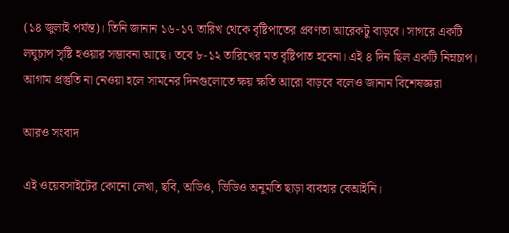(১৪ জুলাই পর্যন্ত)। তিনি জানান ১৬-১৭ তারিখ থেকে বৃষ্টিপাতের প্রবণতা আরেকটু বাড়বে। সাগরে একটি লঘুচাপ সৃষ্টি হওয়ার সম্ভাবনা আছে। তবে ৮-১২ তারিখের মত বৃষ্টিপাত হবেনা। এই ৪ দিন ছিল একটি নিম্নচাপ। আগাম প্রস্তুতি না নেওয়া হলে সামনের দিনগুলোতে ক্ষয় ক্ষতি আরো বাড়বে বলেও জানান বিশেষজ্ঞরা

আরও সংবাদ

এই ওয়েবসাইটের কোনো লেখা, ছবি, অডিও, ভিডিও অনুমতি ছাড়া ব্যবহার বেআইনি।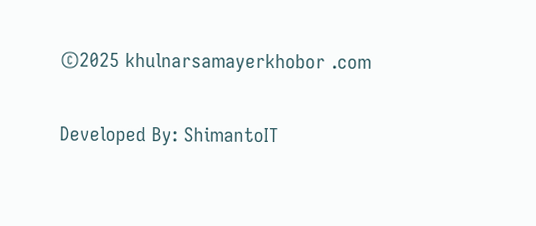©2025 khulnarsamayerkhobor .com

Developed By: ShimantoIT